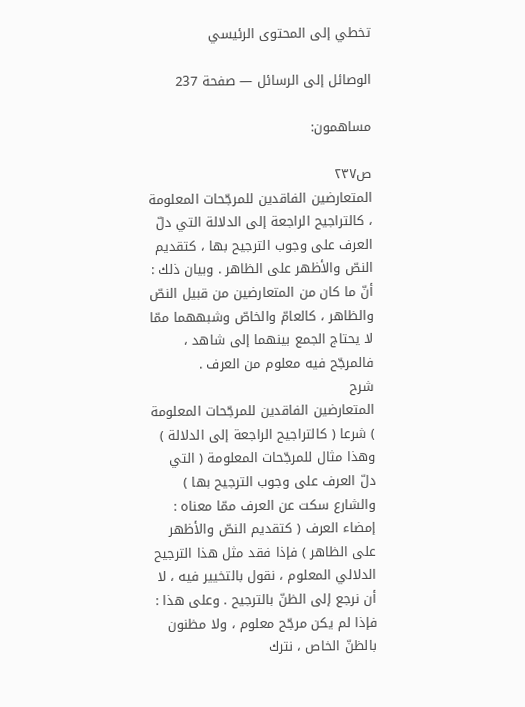تخطي إلى المحتوى الرئيسي

الوصائل إلى الرسائل — صفحة 237

مساهمون:

ص٢٣٧
المتعارضين الفاقدين للمرجّحات المعلومة ، كالتراجيح الراجعة إلى الدلالة التي دلّ العرف على وجوب الترجيح بها ، كتقديم النصّ والأظهر على الظاهر . وبيان ذلك : أنّ ما كان من المتعارضين من قبيل النصّ والظاهر ، كالعامّ والخاصّ وشبههما ممّا لا يحتاج الجمع بينهما إلى شاهد ، فالمرجّح فيه معلوم من العرف .
شرح
المتعارضين الفاقدين للمرجّحات المعلومة ) شرعا ( كالتراجيح الراجعة إلى الدلالة ) وهذا مثال للمرجّحات المعلومة ( التي دلّ العرف على وجوب الترجيح بها ) والشارع سكت عن العرف ممّا معناه : إمضاء العرف ( كتقديم النصّ والأظهر على الظاهر ) فإذا فقد مثل هذا الترجيح الدلالي المعلوم ، نقول بالتخيير فيه ، لا أن نرجع إلى الظنّ بالترجيح . وعلى هذا : فإذا لم يكن مرجّح معلوم ، ولا مظنون بالظنّ الخاص ، نترك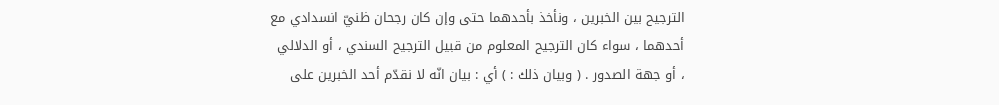الترجيح بين الخبرين ، ونأخذ بأحدهما حتى وإن كان رجحان ظنيّ انسدادي مع أحدهما ، سواء كان الترجيح المعلوم من قبيل الترجيح السندي ، أو الدلالي ، أو جهة الصدور . ( وبيان ذلك : ) أي : بيان انّه لا نقدّم أحد الخبرين على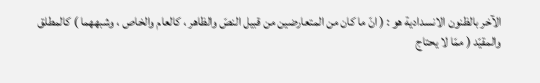الآخر بالظنون الانسدادية هو : ( انّ ما كان من المتعارضين من قبيل النصّ والظاهر ، كالعام والخاص ، وشبههما ) كالمطلق والمقيّد ( ممّا لا يحتاج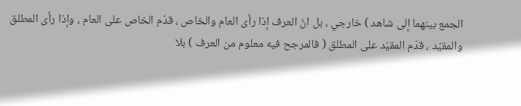الجمع بينهما إلى شاهد ) خارجي ، بل انّ العرف إذا رأى العام والخاص ، قدّم الخاص على العام ، وإذا رأى المطلق والمقيّد ، قدّم المقيّد على المطلق ( فالمرجح فيه معلوم من العرف ) بلا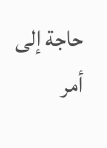حاجة إلى أمر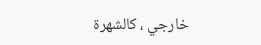خارجي ، كالشهرة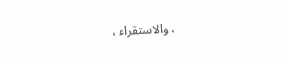، والاستقراء ،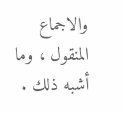والاجماع المنقول ، وما أشبه ذلك .